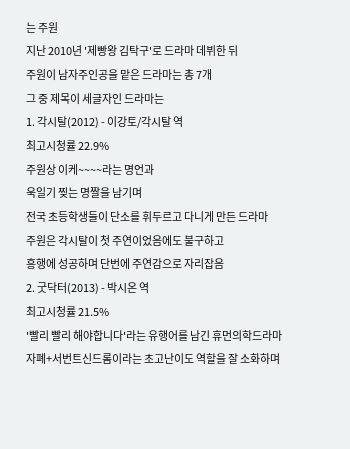는 주원
지난 2010년 '제빵왕 김탁구'로 드라마 데뷔한 뒤
주원이 남자주인공을 맡은 드라마는 총 7개
그 중 제목이 세글자인 드라마는
1. 각시탈(2012) - 이강토/각시탈 역
최고시청률 22.9%
주원상 이케~~~~라는 명언과
욱일기 찢는 명짤을 남기며
전국 초등학생들이 단소를 휘두르고 다니게 만든 드라마
주원은 각시탈이 첫 주연이었음에도 불구하고
흥행에 성공하며 단번에 주연감으로 자리잡음
2. 굿닥터(2013) - 박시온 역
최고시청률 21.5%
'빨리 빨리 해야합니다'라는 유행어를 남긴 휴먼의학드라마
자폐+서번트신드롬이라는 초고난이도 역할을 잘 소화하며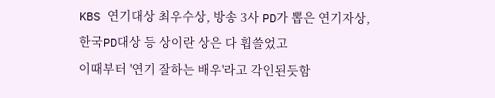KBS 연기대상 최우수상, 방송 3사 PD가 뽑은 연기자상,
한국PD대상 등 상이란 상은 다 휩쓸었고
이때부터 '연기 잘하는 배우'라고 각인된듯함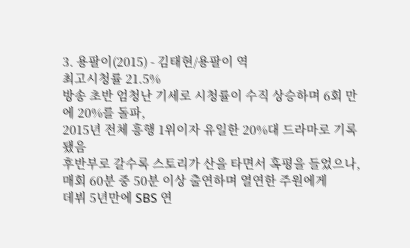3. 용팔이(2015) - 김태현/용팔이 역
최고시청률 21.5%
방송 초반 엄청난 기세로 시청률이 수직 상승하며 6회 만에 20%를 돌파,
2015년 전체 흥행 1위이자 유일한 20%대 드라마로 기록됐음
후반부로 갈수록 스토리가 산을 타면서 혹평을 들었으나,
매회 60분 중 50분 이상 출연하며 열연한 주원에게
데뷔 5년만에 SBS 연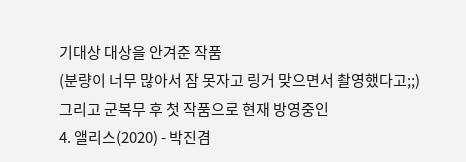기대상 대상을 안겨준 작품
(분량이 너무 많아서 잠 못자고 링거 맞으면서 촬영했다고;;)
그리고 군복무 후 첫 작품으로 현재 방영중인
4. 앨리스(2020) - 박진겸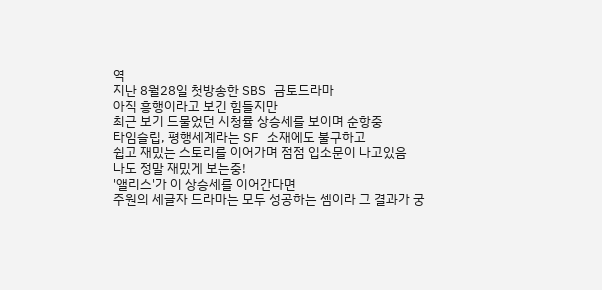역
지난 8월28일 첫방송한 SBS 금토드라마
아직 흥행이라고 보긴 힘들지만
최근 보기 드물었던 시청률 상승세를 보이며 순항중
타임슬립, 평행세계라는 SF 소재에도 불구하고
쉽고 재밌는 스토리를 이어가며 점점 입소문이 나고있음
나도 정말 재밌게 보는중!
'앨리스'가 이 상승세를 이어간다면
주원의 세글자 드라마는 모두 성공하는 셈이라 그 결과가 궁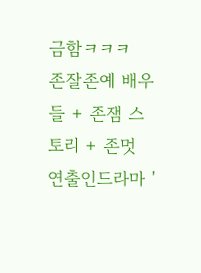금함ㅋㅋㅋ
존잘존예 배우들 + 존잼 스토리 + 존멋 연출인드라마 '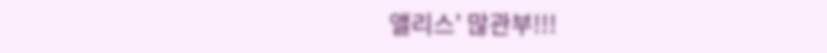앨리스' 많관부!!!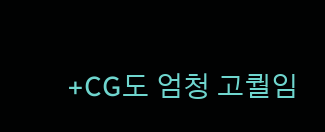+CG도 엄청 고퀄임